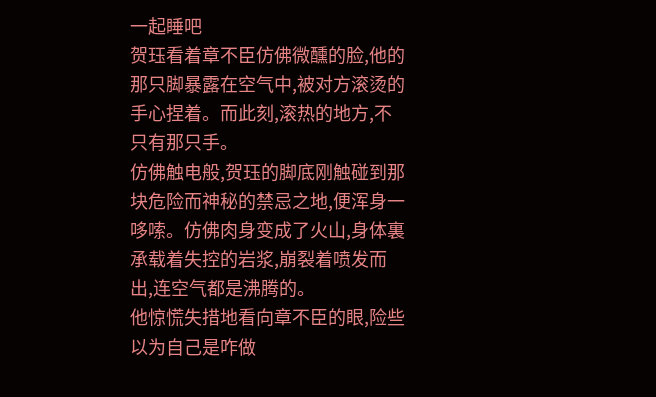一起睡吧
贺珏看着章不臣仿佛微醺的脸,他的那只脚暴露在空气中,被对方滚烫的手心捏着。而此刻,滚热的地方,不只有那只手。
仿佛触电般,贺珏的脚底刚触碰到那块危险而神秘的禁忌之地,便浑身一哆嗦。仿佛肉身变成了火山,身体裏承载着失控的岩浆,崩裂着喷发而出,连空气都是沸腾的。
他惊慌失措地看向章不臣的眼,险些以为自己是咋做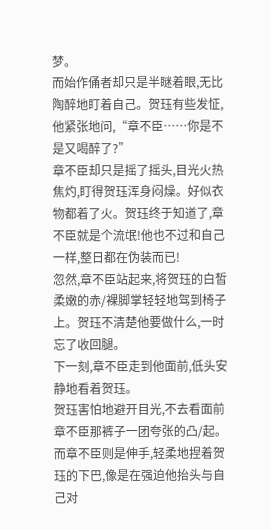梦。
而始作俑者却只是半瞇着眼,无比陶醉地盯着自己。贺珏有些发怔,他紧张地问,“章不臣……你是不是又喝醉了?”
章不臣却只是摇了摇头,目光火热焦灼,盯得贺珏浑身闷燥。好似衣物都着了火。贺珏终于知道了,章不臣就是个流氓!他也不过和自己一样,整日都在伪装而已!
忽然,章不臣站起来,将贺珏的白皙柔嫩的赤/裸脚掌轻轻地驾到椅子上。贺珏不清楚他要做什么,一时忘了收回腿。
下一刻,章不臣走到他面前,低头安静地看着贺珏。
贺珏害怕地避开目光,不去看面前章不臣那裤子一团夸张的凸/起。而章不臣则是伸手,轻柔地捏着贺珏的下巴,像是在强迫他抬头与自己对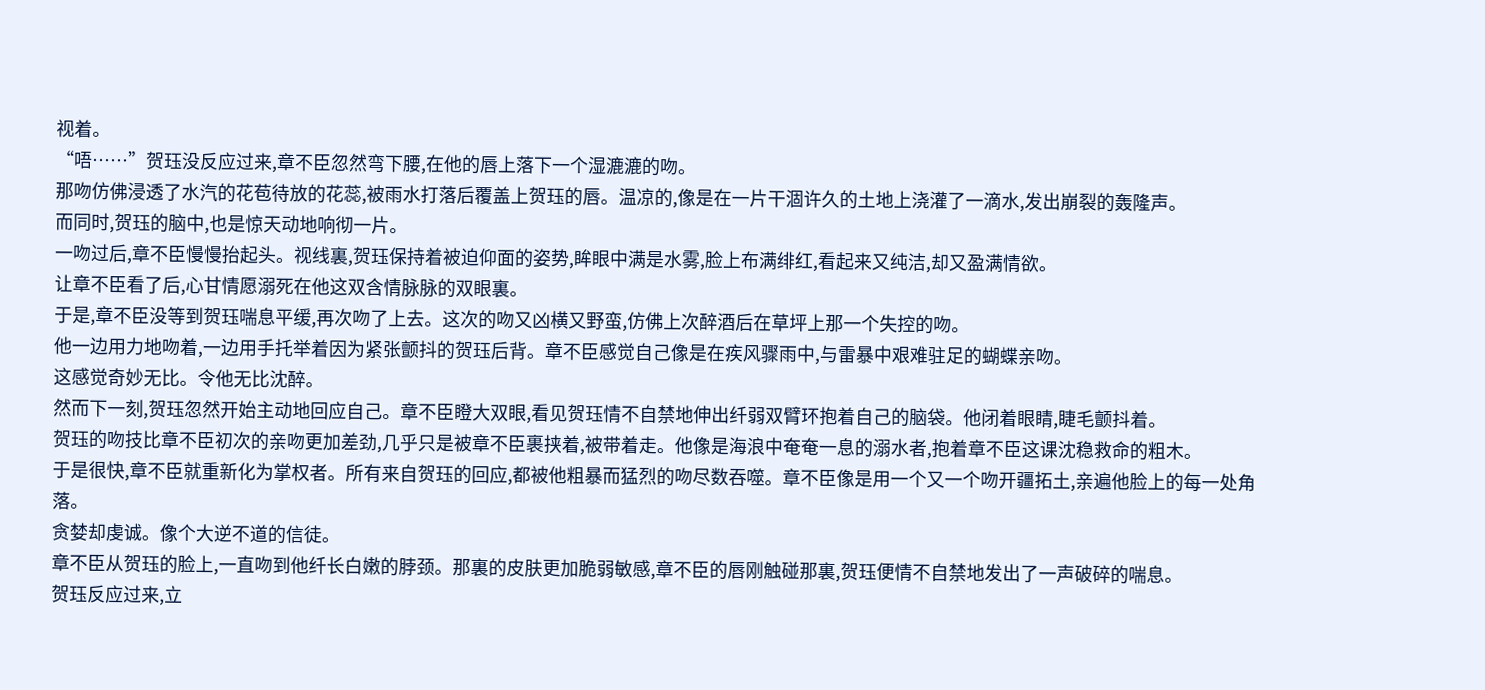视着。
“唔……”贺珏没反应过来,章不臣忽然弯下腰,在他的唇上落下一个湿漉漉的吻。
那吻仿佛浸透了水汽的花苞待放的花蕊,被雨水打落后覆盖上贺珏的唇。温凉的,像是在一片干涸许久的土地上浇灌了一滴水,发出崩裂的轰隆声。
而同时,贺珏的脑中,也是惊天动地响彻一片。
一吻过后,章不臣慢慢抬起头。视线裏,贺珏保持着被迫仰面的姿势,眸眼中满是水雾,脸上布满绯红,看起来又纯洁,却又盈满情欲。
让章不臣看了后,心甘情愿溺死在他这双含情脉脉的双眼裏。
于是,章不臣没等到贺珏喘息平缓,再次吻了上去。这次的吻又凶横又野蛮,仿佛上次醉酒后在草坪上那一个失控的吻。
他一边用力地吻着,一边用手托举着因为紧张颤抖的贺珏后背。章不臣感觉自己像是在疾风骤雨中,与雷暴中艰难驻足的蝴蝶亲吻。
这感觉奇妙无比。令他无比沈醉。
然而下一刻,贺珏忽然开始主动地回应自己。章不臣瞪大双眼,看见贺珏情不自禁地伸出纤弱双臂环抱着自己的脑袋。他闭着眼睛,睫毛颤抖着。
贺珏的吻技比章不臣初次的亲吻更加差劲,几乎只是被章不臣裹挟着,被带着走。他像是海浪中奄奄一息的溺水者,抱着章不臣这课沈稳救命的粗木。
于是很快,章不臣就重新化为掌权者。所有来自贺珏的回应,都被他粗暴而猛烈的吻尽数吞噬。章不臣像是用一个又一个吻开疆拓土,亲遍他脸上的每一处角落。
贪婪却虔诚。像个大逆不道的信徒。
章不臣从贺珏的脸上,一直吻到他纤长白嫩的脖颈。那裏的皮肤更加脆弱敏感,章不臣的唇刚触碰那裏,贺珏便情不自禁地发出了一声破碎的喘息。
贺珏反应过来,立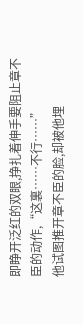即睁开泛红的双眼,挣扎着伸手要阻止章不臣的动作,“这裏……不行……”
他试图推开章不臣的脸,却被他埋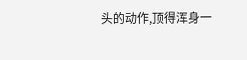头的动作,顶得浑身一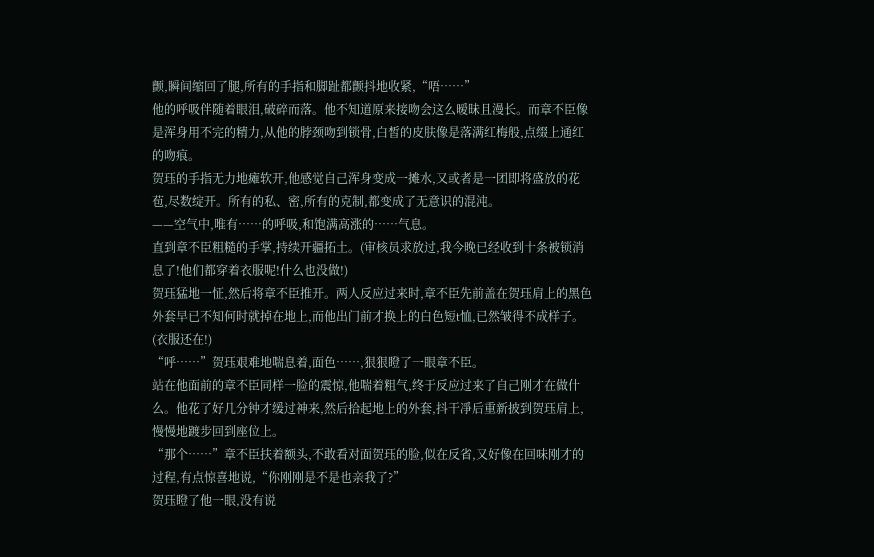颤,瞬间缩回了腿,所有的手指和脚趾都颤抖地收紧,“唔……”
他的呼吸伴随着眼泪,破碎而落。他不知道原来接吻会这么暧昧且漫长。而章不臣像是浑身用不完的精力,从他的脖颈吻到锁骨,白皙的皮肤像是落满红梅般,点缀上通红的吻痕。
贺珏的手指无力地瘫软开,他感觉自己浑身变成一摊水,又或者是一团即将盛放的花苞,尽数绽开。所有的私、密,所有的克制,都变成了无意识的混沌。
——空气中,唯有……的呼吸,和饱满高涨的……气息。
直到章不臣粗糙的手掌,持续开疆拓土。(审核员求放过,我今晚已经收到十条被锁消息了!他们都穿着衣服呢!什么也没做!)
贺珏猛地一怔,然后将章不臣推开。两人反应过来时,章不臣先前盖在贺珏肩上的黑色外套早已不知何时就掉在地上,而他出门前才换上的白色短t恤,已然皱得不成样子。(衣服还在!)
“呼……”贺珏艰难地喘息着,面色……,狠狠瞪了一眼章不臣。
站在他面前的章不臣同样一脸的震惊,他喘着粗气,终于反应过来了自己刚才在做什么。他花了好几分钟才缓过神来,然后拾起地上的外套,抖干凈后重新披到贺珏肩上,慢慢地踱步回到座位上。
“那个……”章不臣扶着额头,不敢看对面贺珏的脸,似在反省,又好像在回味刚才的过程,有点惊喜地说,“你刚刚是不是也亲我了?”
贺珏瞪了他一眼,没有说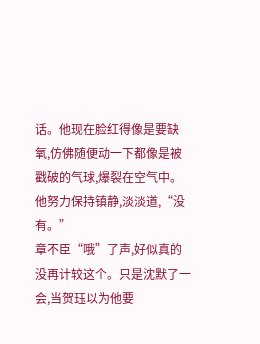话。他现在脸红得像是要缺氧,仿佛随便动一下都像是被戳破的气球,爆裂在空气中。他努力保持镇静,淡淡道,“没有。”
章不臣“哦”了声,好似真的没再计较这个。只是沈默了一会,当贺珏以为他要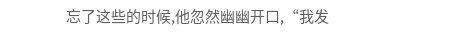忘了这些的时候,他忽然幽幽开口,“我发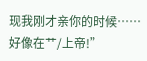现我刚才亲你的时候……好像在艹/上帝!”